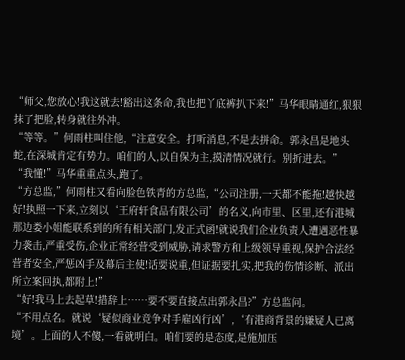“师父,您放心!我这就去!豁出这条命,我也把丫底裤扒下来!”马华眼睛通红,狠狠抹了把脸,转身就往外冲。
“等等。”何雨柱叫住他,“注意安全。打听消息,不是去拼命。郭永昌是地头蛇,在深城肯定有势力。咱们的人,以自保为主,摸清情况就行。别折进去。”
“我懂!”马华重重点头,跑了。
“方总监,”何雨柱又看向脸色铁青的方总监,“公司注册,一天都不能拖!越快越好!执照一下来,立刻以‘王府轩食品有限公司’的名义,向市里、区里,还有港城那边娄小姐能联系到的所有相关部门,发正式函!就说我们企业负责人遭遇恶性暴力袭击,严重受伤,企业正常经营受到威胁,请求警方和上级领导重视,保护合法经营者安全,严惩凶手及幕后主使!话要说重,但证据要扎实,把我的伤情诊断、派出所立案回执,都附上!”
“好!我马上去起草!措辞上……要不要直接点出郭永昌?”方总监问。
“不用点名。就说‘疑似商业竞争对手雇凶行凶’,‘有港商背景的嫌疑人已离境’。上面的人不傻,一看就明白。咱们要的是态度,是施加压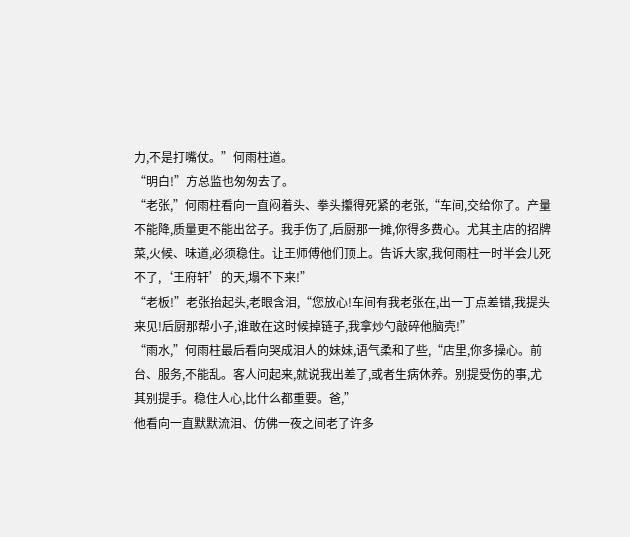力,不是打嘴仗。”何雨柱道。
“明白!”方总监也匆匆去了。
“老张,”何雨柱看向一直闷着头、拳头攥得死紧的老张,“车间,交给你了。产量不能降,质量更不能出岔子。我手伤了,后厨那一摊,你得多费心。尤其主店的招牌菜,火候、味道,必须稳住。让王师傅他们顶上。告诉大家,我何雨柱一时半会儿死不了,‘王府轩’的天,塌不下来!”
“老板!”老张抬起头,老眼含泪,“您放心!车间有我老张在,出一丁点差错,我提头来见!后厨那帮小子,谁敢在这时候掉链子,我拿炒勺敲碎他脑壳!”
“雨水,”何雨柱最后看向哭成泪人的妹妹,语气柔和了些,“店里,你多操心。前台、服务,不能乱。客人问起来,就说我出差了,或者生病休养。别提受伤的事,尤其别提手。稳住人心,比什么都重要。爸,”
他看向一直默默流泪、仿佛一夜之间老了许多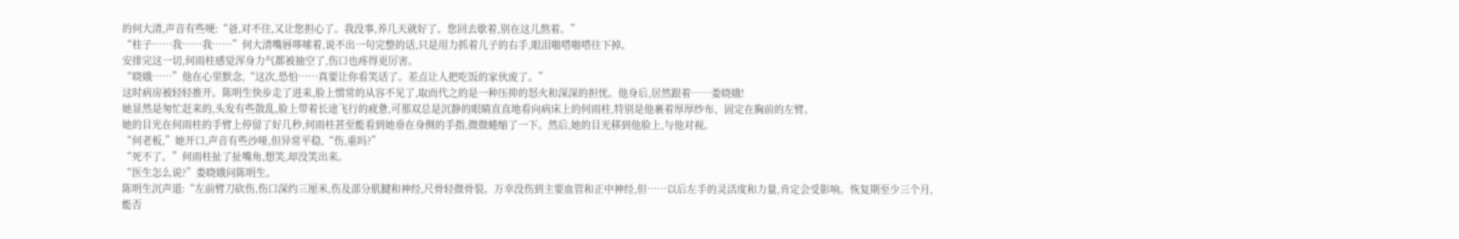的何大清,声音有些哽:“爸,对不住,又让您担心了。我没事,养几天就好了。您回去歇着,别在这儿熬着。”
“柱子……我……我……”何大清嘴唇哆嗦着,说不出一句完整的话,只是用力抓着儿子的右手,眼泪啪嗒啪嗒往下掉。
安排完这一切,何雨柱感觉浑身力气都被抽空了,伤口也疼得更厉害。
“晓娥……”他在心里默念,“这次,恐怕……真要让你看笑话了。差点让人把吃饭的家伙废了。”
这时病房被轻轻推开。陈明生快步走了进来,脸上惯常的从容不见了,取而代之的是一种压抑的怒火和深深的担忧。他身后,居然跟着……娄晓娥!
她显然是匆忙赶来的,头发有些散乱,脸上带着长途飞行的疲惫,可那双总是沉静的眼睛直直地看向病床上的何雨柱,特别是他裹着厚厚纱布、固定在胸前的左臂。
她的目光在何雨柱的手臂上停留了好几秒,何雨柱甚至能看到她垂在身侧的手指,微微蜷缩了一下。然后,她的目光移到他脸上,与他对视。
“何老板,”她开口,声音有些沙哑,但异常平稳,“伤,重吗?”
“死不了。”何雨柱扯了扯嘴角,想笑,却没笑出来。
“医生怎么说?”娄晓娥问陈明生。
陈明生沉声道:“左前臂刀砍伤,伤口深约三厘米,伤及部分肌腱和神经,尺骨轻微骨裂。万幸没伤到主要血管和正中神经,但……以后左手的灵活度和力量,肯定会受影响。恢复期至少三个月,能否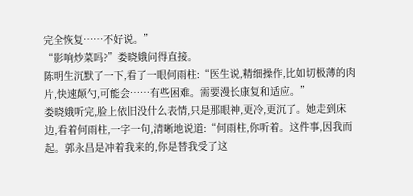完全恢复……不好说。”
“影响炒菜吗?”娄晓娥问得直接。
陈明生沉默了一下,看了一眼何雨柱:“医生说,精细操作,比如切极薄的肉片,快速颠勺,可能会……有些困难。需要漫长康复和适应。”
娄晓娥听完,脸上依旧没什么表情,只是那眼神,更冷,更沉了。她走到床边,看着何雨柱,一字一句,清晰地说道:“何雨柱,你听着。这件事,因我而起。郭永昌是冲着我来的,你是替我受了这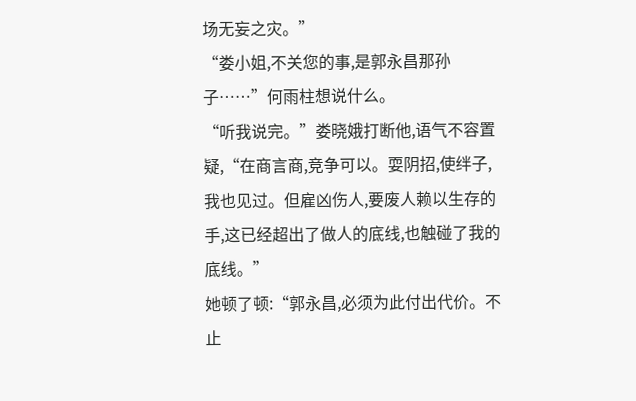场无妄之灾。”
“娄小姐,不关您的事,是郭永昌那孙子……”何雨柱想说什么。
“听我说完。”娄晓娥打断他,语气不容置疑,“在商言商,竞争可以。耍阴招,使绊子,我也见过。但雇凶伤人,要废人赖以生存的手,这已经超出了做人的底线,也触碰了我的底线。”
她顿了顿:“郭永昌,必须为此付出代价。不止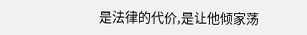是法律的代价,是让他倾家荡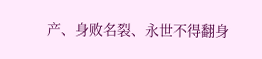产、身败名裂、永世不得翻身